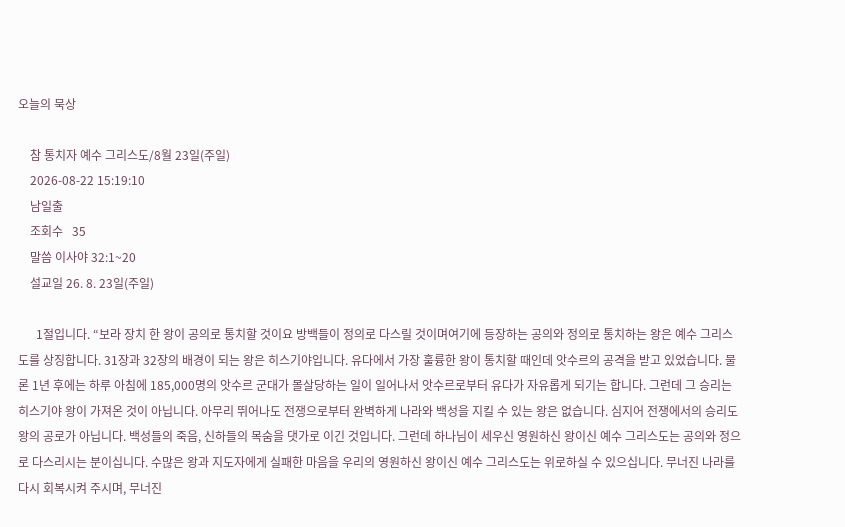오늘의 묵상

    참 통치자 예수 그리스도/8월 23일(주일)
    2026-08-22 15:19:10
    남일출
    조회수   35
    말씀 이사야 32:1~20
    설교일 26. 8. 23일(주일)

      1절입니다. “보라 장치 한 왕이 공의로 통치할 것이요 방백들이 정의로 다스릴 것이며여기에 등장하는 공의와 정의로 통치하는 왕은 예수 그리스도를 상징합니다. 31장과 32장의 배경이 되는 왕은 히스기야입니다. 유다에서 가장 훌륭한 왕이 통치할 때인데 앗수르의 공격을 받고 있었습니다. 물론 1년 후에는 하루 아침에 185,000명의 앗수르 군대가 몰살당하는 일이 일어나서 앗수르로부터 유다가 자유롭게 되기는 합니다. 그런데 그 승리는 히스기야 왕이 가져온 것이 아닙니다. 아무리 뛰어나도 전쟁으로부터 완벽하게 나라와 백성을 지킬 수 있는 왕은 없습니다. 심지어 전쟁에서의 승리도 왕의 공로가 아닙니다. 백성들의 죽음, 신하들의 목숨을 댓가로 이긴 것입니다. 그런데 하나님이 세우신 영원하신 왕이신 예수 그리스도는 공의와 정으로 다스리시는 분이십니다. 수많은 왕과 지도자에게 실패한 마음을 우리의 영원하신 왕이신 예수 그리스도는 위로하실 수 있으십니다. 무너진 나라를 다시 회복시켜 주시며, 무너진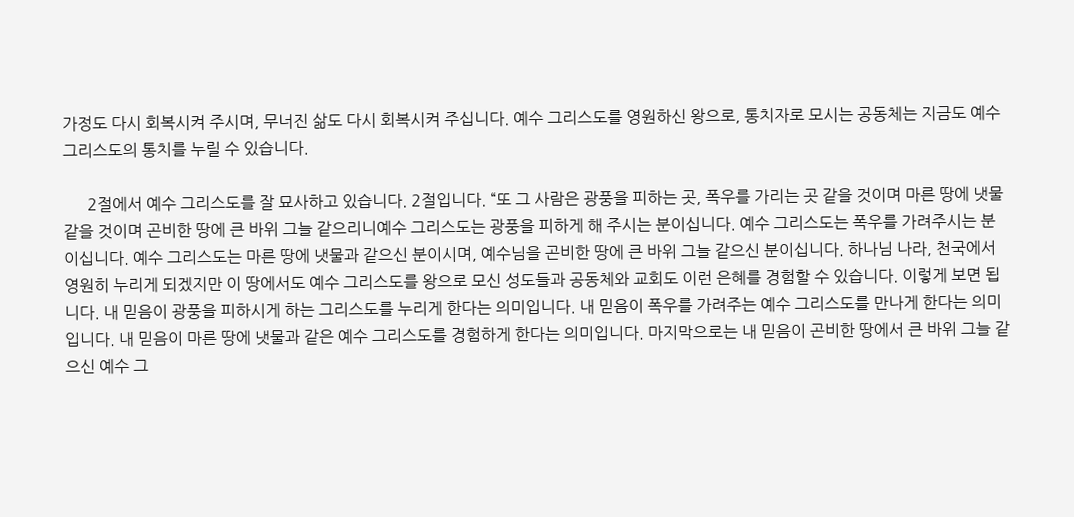가정도 다시 회복시켜 주시며, 무너진 삶도 다시 회복시켜 주십니다. 예수 그리스도를 영원하신 왕으로, 통치자로 모시는 공동체는 지금도 예수 그리스도의 통치를 누릴 수 있습니다.

      2절에서 예수 그리스도를 잘 묘사하고 있습니다. 2절입니다. “또 그 사람은 광풍을 피하는 곳, 폭우를 가리는 곳 같을 것이며 마른 땅에 냇물 같을 것이며 곤비한 땅에 큰 바위 그늘 같으리니예수 그리스도는 광풍을 피하게 해 주시는 분이십니다. 예수 그리스도는 폭우를 가려주시는 분이십니다. 예수 그리스도는 마른 땅에 냇물과 같으신 분이시며, 예수님을 곤비한 땅에 큰 바위 그늘 같으신 분이십니다. 하나님 나라, 천국에서 영원히 누리게 되겠지만 이 땅에서도 예수 그리스도를 왕으로 모신 성도들과 공동체와 교회도 이런 은혜를 경험할 수 있습니다. 이렇게 보면 됩니다. 내 믿음이 광풍을 피하시게 하는 그리스도를 누리게 한다는 의미입니다. 내 믿음이 폭우를 가려주는 예수 그리스도를 만나게 한다는 의미입니다. 내 믿음이 마른 땅에 냇물과 같은 예수 그리스도를 경험하게 한다는 의미입니다. 마지막으로는 내 믿음이 곤비한 땅에서 큰 바위 그늘 같으신 예수 그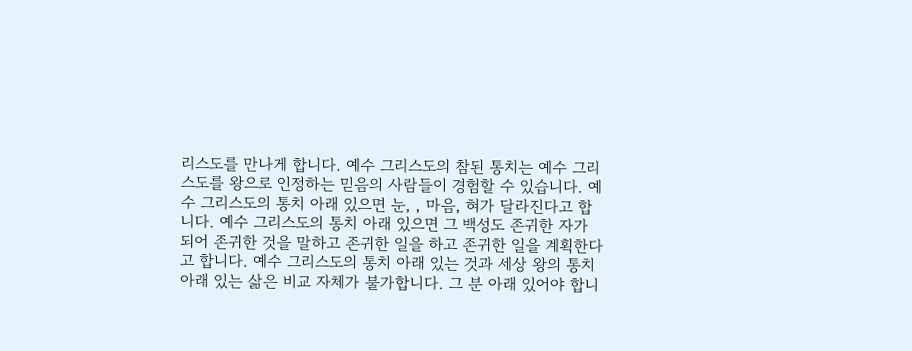리스도를 만나게 합니다. 예수 그리스도의 참된 통치는 예수 그리스도를 왕으로 인정하는 믿음의 사람들이 경험할 수 있습니다. 예수 그리스도의 통치 아래 있으면 눈, , 마음, 혀가 달라진다고 합니다. 예수 그리스도의 통치 아래 있으면 그 백성도 존귀한 자가 되어 존귀한 것을 말하고 존귀한 일을 하고 존귀한 일을 계획한다고 합니다. 예수 그리스도의 통치 아래 있는 것과 세상 왕의 통치 아래 있는 삶은 비교 자체가 불가합니다. 그 분 아래 있어야 합니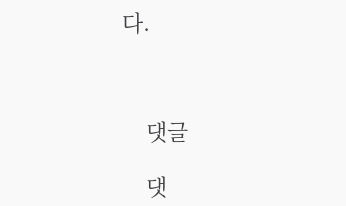다.



    댓글

    댓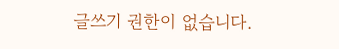글쓰기 권한이 없습니다.